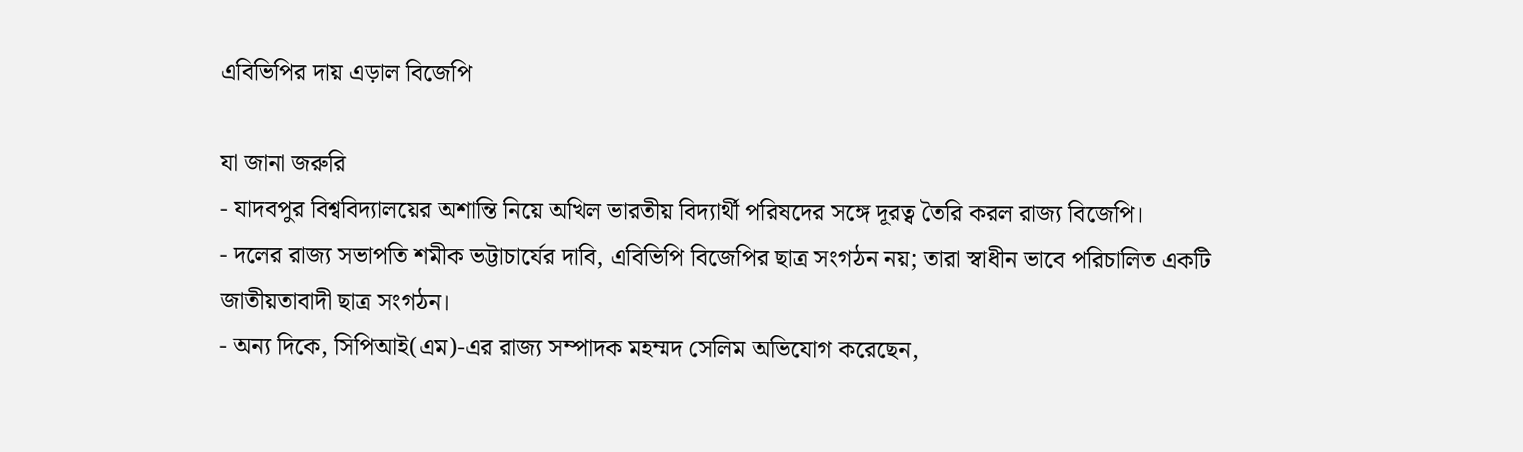এবিভিপির দায় এড়াল বিজেপি

যা জানা জরুরি
- যাদবপুর বিশ্ববিদ্যালয়ের অশান্তি নিয়ে অখিল ভারতীয় বিদ্যার্থী পরিষদের সঙ্গে দূরত্ব তৈরি করল রাজ্য বিজেপি।
- দলের রাজ্য সভাপতি শমীক ভট্টাচার্যের দাবি, এবিভিপি বিজেপির ছাত্র সংগঠন নয়; তারা স্বাধীন ভাবে পরিচালিত একটি জাতীয়তাবাদী ছাত্র সংগঠন।
- অন্য দিকে, সিপিআই(এম)-এর রাজ্য সম্পাদক মহম্মদ সেলিম অভিযোগ করেছেন,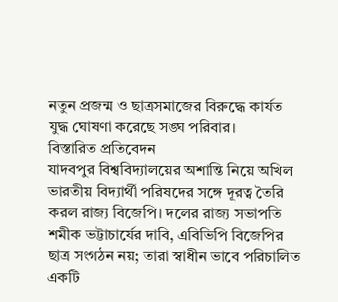নতুন প্রজন্ম ও ছাত্রসমাজের বিরুদ্ধে কার্যত যুদ্ধ ঘোষণা করেছে সঙ্ঘ পরিবার।
বিস্তারিত প্রতিবেদন
যাদবপুর বিশ্ববিদ্যালয়ের অশান্তি নিয়ে অখিল ভারতীয় বিদ্যার্থী পরিষদের সঙ্গে দূরত্ব তৈরি করল রাজ্য বিজেপি। দলের রাজ্য সভাপতি শমীক ভট্টাচার্যের দাবি, এবিভিপি বিজেপির ছাত্র সংগঠন নয়; তারা স্বাধীন ভাবে পরিচালিত একটি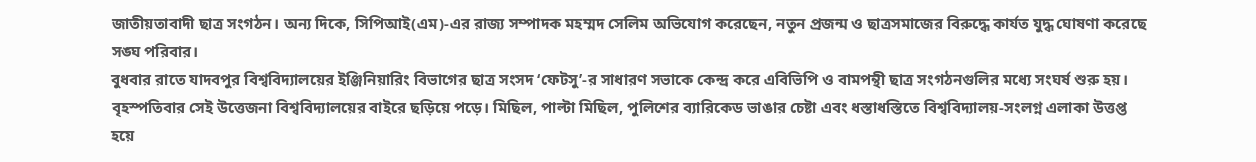জাতীয়তাবাদী ছাত্র সংগঠন। অন্য দিকে, সিপিআই(এম)-এর রাজ্য সম্পাদক মহম্মদ সেলিম অভিযোগ করেছেন, নতুন প্রজন্ম ও ছাত্রসমাজের বিরুদ্ধে কার্যত যুদ্ধ ঘোষণা করেছে সঙ্ঘ পরিবার।
বুধবার রাতে যাদবপুর বিশ্ববিদ্যালয়ের ইঞ্জিনিয়ারিং বিভাগের ছাত্র সংসদ ‘ফেটসু’-র সাধারণ সভাকে কেন্দ্র করে এবিভিপি ও বামপন্থী ছাত্র সংগঠনগুলির মধ্যে সংঘর্ষ শুরু হয়। বৃহস্পতিবার সেই উত্তেজনা বিশ্ববিদ্যালয়ের বাইরে ছড়িয়ে পড়ে। মিছিল, পাল্টা মিছিল, পুলিশের ব্যারিকেড ভাঙার চেষ্টা এবং ধস্তাধস্তিতে বিশ্ববিদ্যালয়-সংলগ্ন এলাকা উত্তপ্ত হয়ে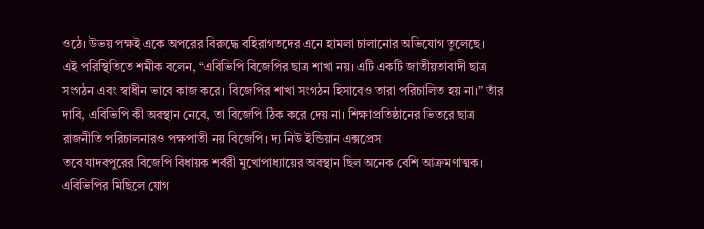ওঠে। উভয় পক্ষই একে অপরের বিরুদ্ধে বহিরাগতদের এনে হামলা চালানোর অভিযোগ তুলেছে।
এই পরিস্থিতিতে শমীক বলেন, “এবিভিপি বিজেপির ছাত্র শাখা নয়। এটি একটি জাতীয়তাবাদী ছাত্র সংগঠন এবং স্বাধীন ভাবে কাজ করে। বিজেপির শাখা সংগঠন হিসাবেও তারা পরিচালিত হয় না।” তাঁর দাবি, এবিভিপি কী অবস্থান নেবে, তা বিজেপি ঠিক করে দেয় না। শিক্ষাপ্রতিষ্ঠানের ভিতরে ছাত্র রাজনীতি পরিচালনারও পক্ষপাতী নয় বিজেপি। দ্য নিউ ইন্ডিয়ান এক্সপ্রেস
তবে যাদবপুরের বিজেপি বিধায়ক শর্বরী মুখোপাধ্যায়ের অবস্থান ছিল অনেক বেশি আক্রমণাত্মক। এবিভিপির মিছিলে যোগ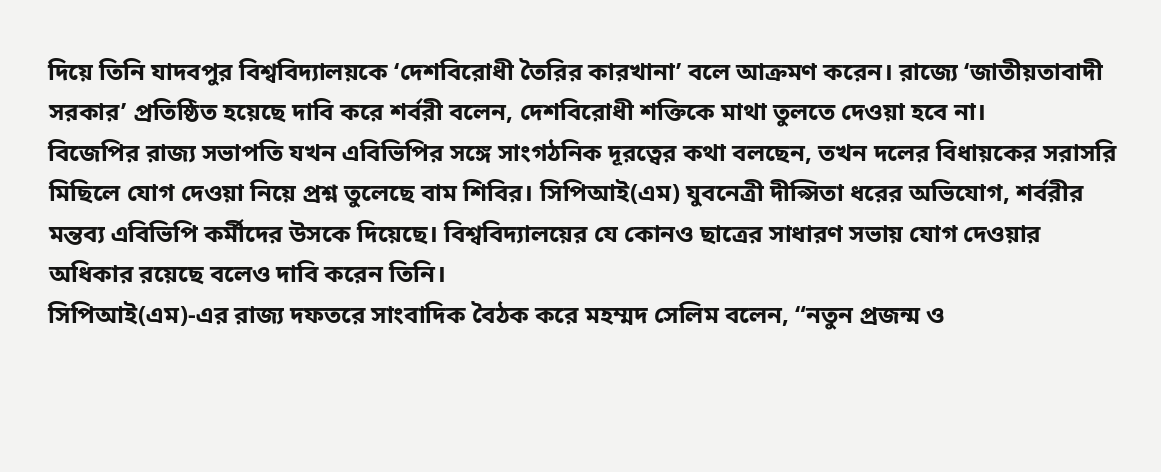দিয়ে তিনি যাদবপুর বিশ্ববিদ্যালয়কে ‘দেশবিরোধী তৈরির কারখানা’ বলে আক্রমণ করেন। রাজ্যে ‘জাতীয়তাবাদী সরকার’ প্রতিষ্ঠিত হয়েছে দাবি করে শর্বরী বলেন, দেশবিরোধী শক্তিকে মাথা তুলতে দেওয়া হবে না।
বিজেপির রাজ্য সভাপতি যখন এবিভিপির সঙ্গে সাংগঠনিক দূরত্বের কথা বলছেন, তখন দলের বিধায়কের সরাসরি মিছিলে যোগ দেওয়া নিয়ে প্রশ্ন তুলেছে বাম শিবির। সিপিআই(এম) যুবনেত্রী দীপ্সিতা ধরের অভিযোগ, শর্বরীর মন্তব্য এবিভিপি কর্মীদের উসকে দিয়েছে। বিশ্ববিদ্যালয়ের যে কোনও ছাত্রের সাধারণ সভায় যোগ দেওয়ার অধিকার রয়েছে বলেও দাবি করেন তিনি।
সিপিআই(এম)-এর রাজ্য দফতরে সাংবাদিক বৈঠক করে মহম্মদ সেলিম বলেন, “নতুন প্রজন্ম ও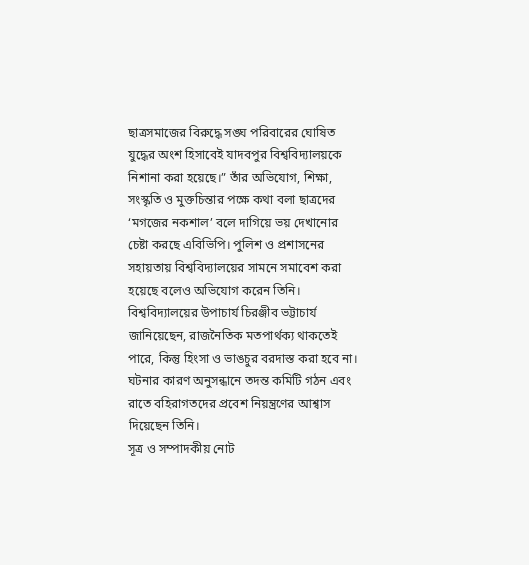ছাত্রসমাজের বিরুদ্ধে সঙ্ঘ পরিবারের ঘোষিত যুদ্ধের অংশ হিসাবেই যাদবপুর বিশ্ববিদ্যালয়কে নিশানা করা হয়েছে।” তাঁর অভিযোগ, শিক্ষা, সংস্কৃতি ও মুক্তচিন্তার পক্ষে কথা বলা ছাত্রদের ‘মগজের নকশাল’ বলে দাগিয়ে ভয় দেখানোর চেষ্টা করছে এবিভিপি। পুলিশ ও প্রশাসনের সহায়তায় বিশ্ববিদ্যালয়ের সামনে সমাবেশ করা হয়েছে বলেও অভিযোগ করেন তিনি।
বিশ্ববিদ্যালয়ের উপাচার্য চিরঞ্জীব ভট্টাচার্য জানিয়েছেন, রাজনৈতিক মতপার্থক্য থাকতেই পারে, কিন্তু হিংসা ও ভাঙচুর বরদাস্ত করা হবে না। ঘটনার কারণ অনুসন্ধানে তদন্ত কমিটি গঠন এবং রাতে বহিরাগতদের প্রবেশ নিয়ন্ত্রণের আশ্বাস দিয়েছেন তিনি।
সূত্র ও সম্পাদকীয় নোট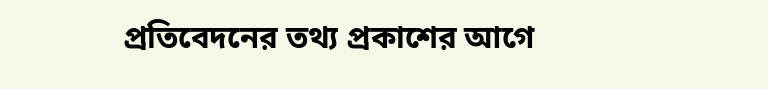প্রতিবেদনের তথ্য প্রকাশের আগে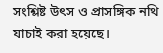সংশ্লিষ্ট উৎস ও প্রাসঙ্গিক নথি যাচাই করা হয়েছে।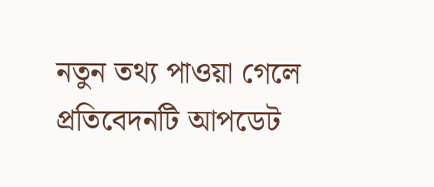নতুন তথ্য পাওয়া গেলে প্রতিবেদনটি আপডেট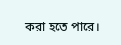করা হতে পারে।